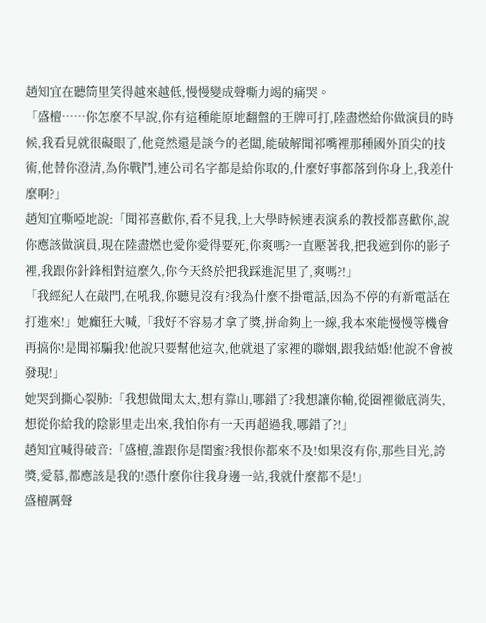趙知宜在聽筒里笑得越來越低,慢慢變成聲嘶力竭的痛哭。
「盛檀……你怎麼不早說,你有這種能原地翻盤的王牌可打,陸盡燃給你做演員的時候,我看見就很礙眼了,他竟然還是談今的老闆,能破解聞祁嘴裡那種國外頂尖的技術,他替你澄清,為你戰鬥,連公司名字都是給你取的,什麼好事都落到你身上,我差什麼啊?」
趙知宜嘶啞地說:「聞祁喜歡你,看不見我,上大學時候連表演系的教授都喜歡你,說你應該做演員,現在陸盡燃也愛你愛得要死,你爽嗎?一直壓著我,把我遮到你的影子裡,我跟你針鋒相對這麼久,你今天終於把我踩進泥里了,爽嗎?!」
「我經紀人在敲門,在吼我,你聽見沒有?我為什麼不掛電話,因為不停的有新電話在打進來!」她癲狂大喊,「我好不容易才拿了獎,拼命夠上一線,我本來能慢慢等機會再搞你!是聞祁騙我!他說只要幫他這次,他就退了家裡的聯姻,跟我結婚!他說不會被發現!」
她哭到撕心裂肺:「我想做聞太太,想有靠山,哪錯了?我想讓你輸,從圈裡徹底消失,想從你給我的陰影里走出來,我怕你有一天再超過我,哪錯了?!」
趙知宜喊得破音:「盛檀,誰跟你是閨蜜?我恨你都來不及!如果沒有你,那些目光,誇獎,愛慕,都應該是我的!憑什麼你往我身邊一站,我就什麼都不是!」
盛檀厲聲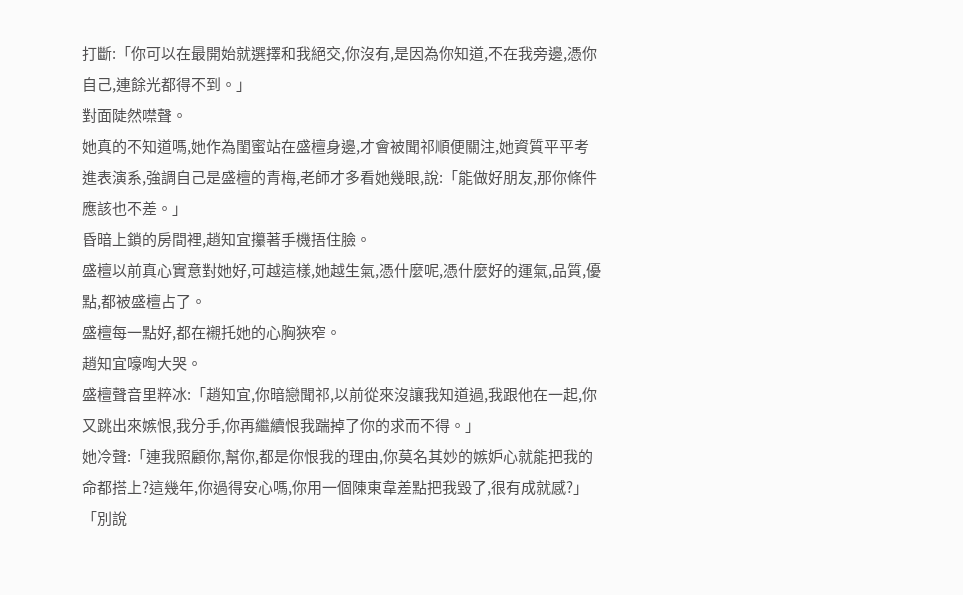打斷:「你可以在最開始就選擇和我絕交,你沒有,是因為你知道,不在我旁邊,憑你自己,連餘光都得不到。」
對面陡然噤聲。
她真的不知道嗎,她作為閨蜜站在盛檀身邊,才會被聞祁順便關注,她資質平平考進表演系,強調自己是盛檀的青梅,老師才多看她幾眼,說:「能做好朋友,那你條件應該也不差。」
昏暗上鎖的房間裡,趙知宜攥著手機捂住臉。
盛檀以前真心實意對她好,可越這樣,她越生氣,憑什麼呢,憑什麼好的運氣,品質,優點,都被盛檀占了。
盛檀每一點好,都在襯托她的心胸狹窄。
趙知宜嚎啕大哭。
盛檀聲音里粹冰:「趙知宜,你暗戀聞祁,以前從來沒讓我知道過,我跟他在一起,你又跳出來嫉恨,我分手,你再繼續恨我踹掉了你的求而不得。」
她冷聲:「連我照顧你,幫你,都是你恨我的理由,你莫名其妙的嫉妒心就能把我的命都搭上?這幾年,你過得安心嗎,你用一個陳東韋差點把我毀了,很有成就感?」
「別說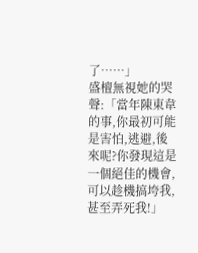了……」
盛檀無視她的哭聲:「當年陳東韋的事,你最初可能是害怕,逃避,後來呢?你發現這是一個絕佳的機會,可以趁機搞垮我,甚至弄死我!」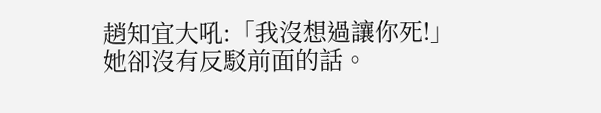趙知宜大吼:「我沒想過讓你死!」
她卻沒有反駁前面的話。